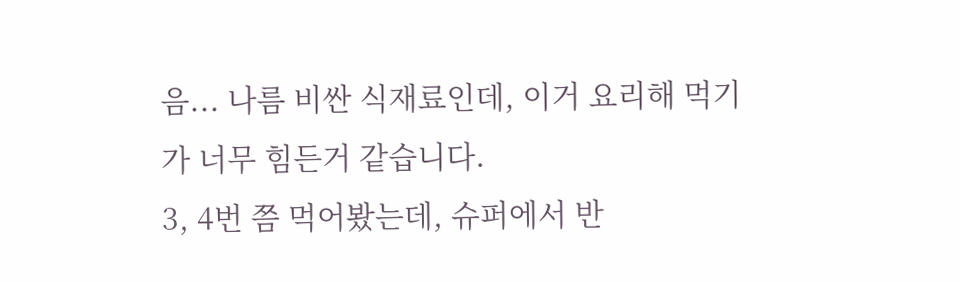음... 나름 비싼 식재료인데, 이거 요리해 먹기가 너무 힘든거 같습니다.
3, 4번 쯤 먹어봤는데, 슈퍼에서 반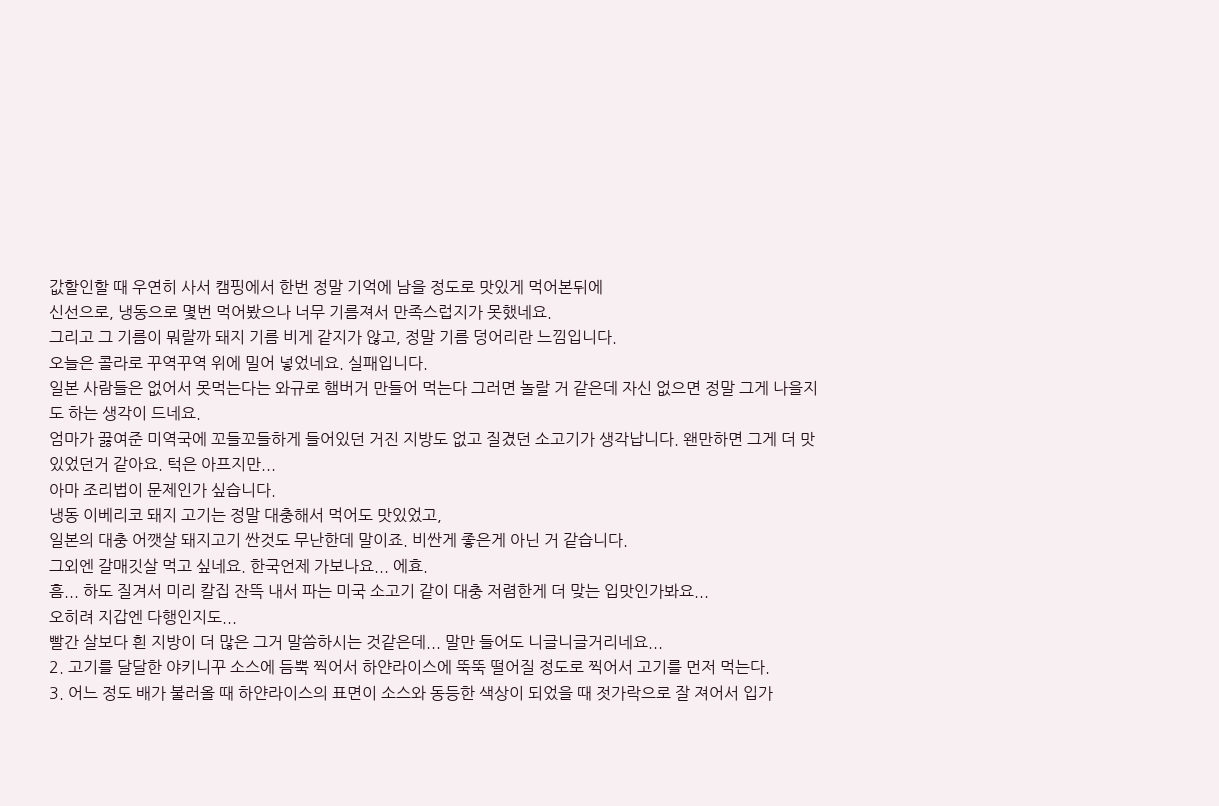값할인할 때 우연히 사서 캠핑에서 한번 정말 기억에 남을 정도로 맛있게 먹어본뒤에
신선으로, 냉동으로 몇번 먹어봤으나 너무 기름져서 만족스럽지가 못했네요.
그리고 그 기름이 뭐랄까 돼지 기름 비게 같지가 않고, 정말 기름 덩어리란 느낌입니다.
오늘은 콜라로 꾸역꾸역 위에 밀어 넣었네요. 실패입니다.
일본 사람들은 없어서 못먹는다는 와규로 햄버거 만들어 먹는다 그러면 놀랄 거 같은데 자신 없으면 정말 그게 나을지도 하는 생각이 드네요.
엄마가 끓여준 미역국에 꼬들꼬들하게 들어있던 거진 지방도 없고 질겼던 소고기가 생각납니다. 왠만하면 그게 더 맛있었던거 같아요. 턱은 아프지만...
아마 조리법이 문제인가 싶습니다.
냉동 이베리코 돼지 고기는 정말 대충해서 먹어도 맛있었고,
일본의 대충 어깻살 돼지고기 싼것도 무난한데 말이죠. 비싼게 좋은게 아닌 거 같습니다.
그외엔 갈매깃살 먹고 싶네요. 한국언제 가보나요... 에효.
흠... 하도 질겨서 미리 칼집 잔뜩 내서 파는 미국 소고기 같이 대충 저렴한게 더 맞는 입맛인가봐요...
오히려 지갑엔 다행인지도...
빨간 살보다 흰 지방이 더 많은 그거 말씀하시는 것같은데... 말만 들어도 니글니글거리네요...
2. 고기를 달달한 야키니꾸 소스에 듬뿍 찍어서 하얀라이스에 뚝뚝 떨어질 정도로 찍어서 고기를 먼저 먹는다.
3. 어느 정도 배가 불러올 때 하얀라이스의 표면이 소스와 동등한 색상이 되었을 때 젓가락으로 잘 져어서 입가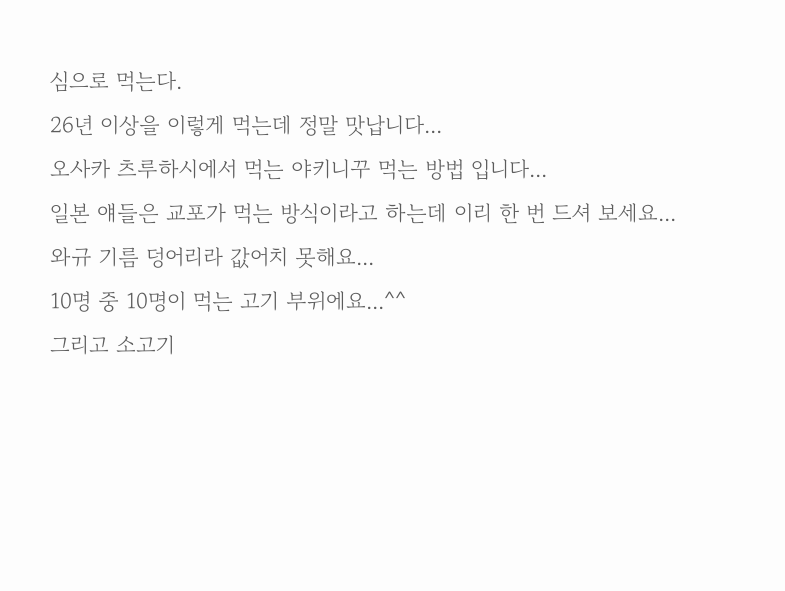심으로 먹는다.
26년 이상을 이렇게 먹는데 정말 맛납니다...
오사카 츠루하시에서 먹는 야키니꾸 먹는 방법 입니다...
일본 얘들은 교포가 먹는 방식이라고 하는데 이리 한 번 드셔 보세요...
와규 기름 덩어리라 값어치 못해요...
10명 중 10명이 먹는 고기 부위에요...^^
그리고 소고기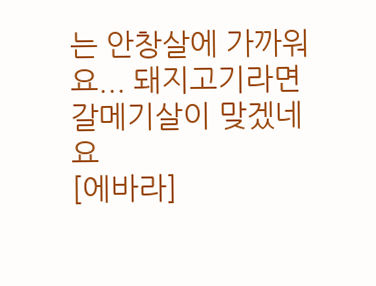는 안창살에 가까워요... 돼지고기라면 갈메기살이 맞겠네요
[에바라]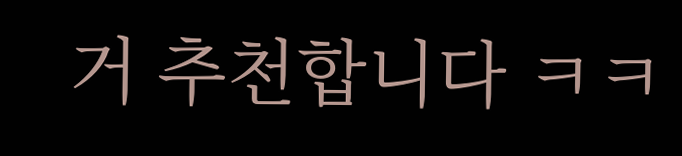거 추천합니다 ㅋㅋ